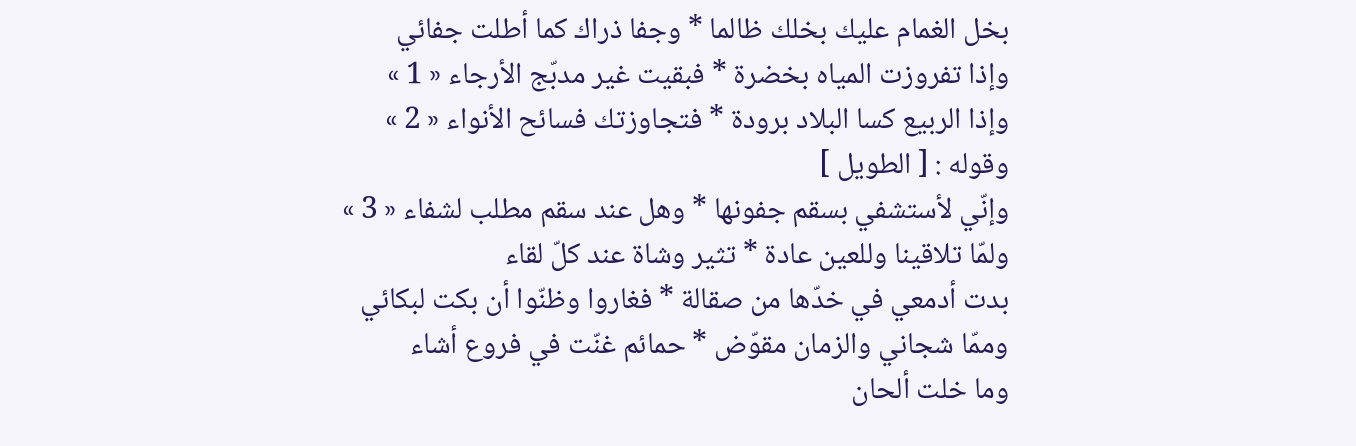بخل الغمام عليك بخلك ظالما * وجفا ذراك كما أطلت جفائي
وإذا تفروزت المياه بخضرة * فبقيت غير مدبّج الأرجاء « 1 »
وإذا الربيع كسا البلاد برودة * فتجاوزتك فسائح الأنواء « 2 »
وقوله : [ الطويل ]
وإنّي لأستشفي بسقم جفونها * وهل عند سقم مطلب لشفاء « 3 »
ولمّا تلاقينا وللعين عادة * تثير وشاة عند كلّ لقاء
بدت أدمعي في خدّها من صقالة * فغاروا وظنّوا أن بكت لبكائي
وممّا شجاني والزمان مقوّض * حمائم غنّت في فروع أشاء
وما خلت ألحان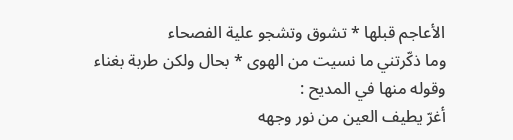الأعاجم قبلها * تشوق وتشجو علية الفصحاء
وما ذكّرتني ما نسيت من الهوى * بحال ولكن طربة بغناء
وقوله منها في المديح :
أغرّ يطيف العين من نور وجهه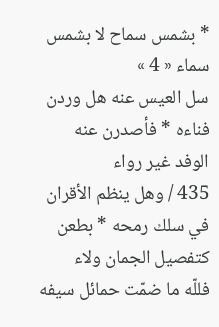* بشمس سماح لا بشمس سماء « 4 »
سل العيس عنه هل وردن فناءه * فأصدرن عنه الوفد غير رواء
435 / وهل ينظم الأقران في سلك رمحه * بطعن كتفصيل الجمان ولاء
فللّه ما ضمّت حمائل سيفه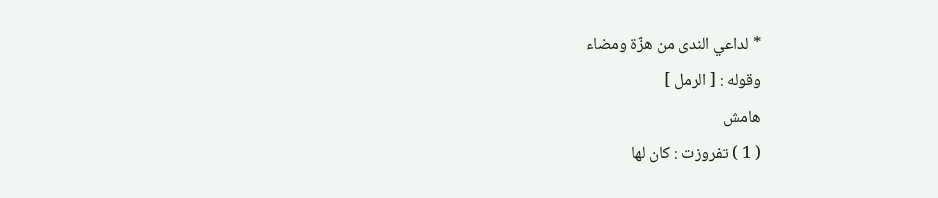* لداعي الندى من هزّة ومضاء
وقوله : [ الرمل ]
هامش
( 1 ) تفروزت : كان لها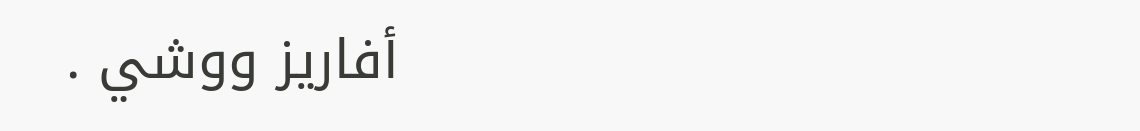أفاريز ووشي .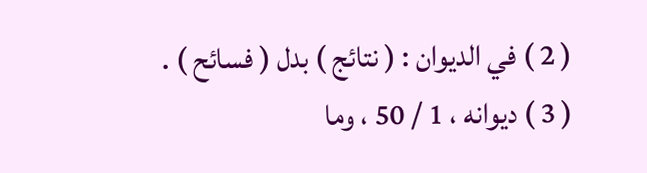( 2 ) في الديوان : ( نتائج ) بدل ( فسائح ) .
( 3 ) ديوانه ، 1 / 50 ، وما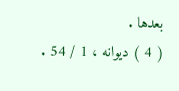بعدها .
( 4 ) ديوانه ، 1 / 54 .